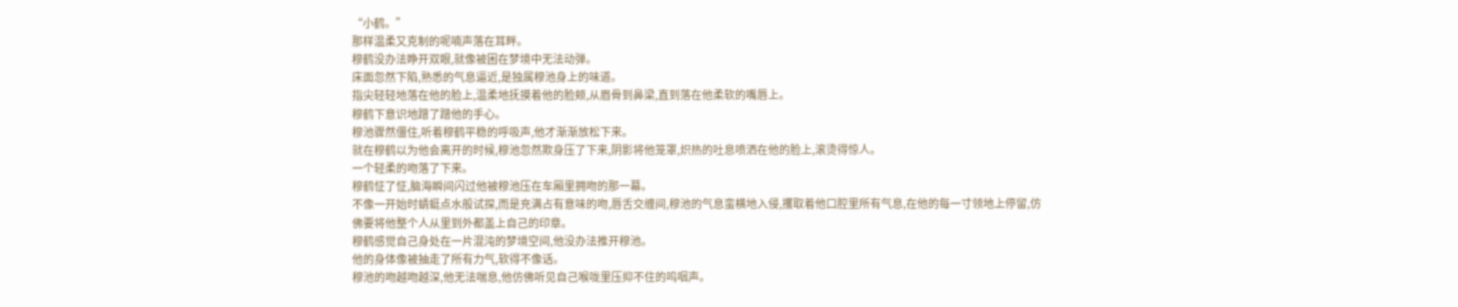“小鹤。”
那样温柔又克制的呢喃声落在耳畔。
穆鹤没办法睁开双眼,就像被困在梦境中无法动弹。
床面忽然下陷,熟悉的气息逼近,是独属穆池身上的味道。
指尖轻轻地落在他的脸上,温柔地抚摸着他的脸颊,从眉骨到鼻梁,直到落在他柔软的嘴唇上。
穆鹤下意识地蹭了蹭他的手心。
穆池骤然僵住,听着穆鹤平稳的呼吸声,他才渐渐放松下来。
就在穆鹤以为他会离开的时候,穆池忽然欺身压了下来,阴影将他笼罩,炽热的吐息喷洒在他的脸上,滚烫得惊人。
一个轻柔的吻落了下来。
穆鹤怔了怔,脑海瞬间闪过他被穆池压在车厢里拥吻的那一幕。
不像一开始时蜻蜓点水般试探,而是充满占有意味的吻,唇舌交缠间,穆池的气息蛮横地入侵,攫取着他口腔里所有气息,在他的每一寸领地上停留,仿佛要将他整个人从里到外都盖上自己的印章。
穆鹤感觉自己身处在一片混沌的梦境空间,他没办法推开穆池。
他的身体像被抽走了所有力气,软得不像话。
穆池的吻越吻越深,他无法喘息,他仿佛听见自己喉咙里压抑不住的呜咽声。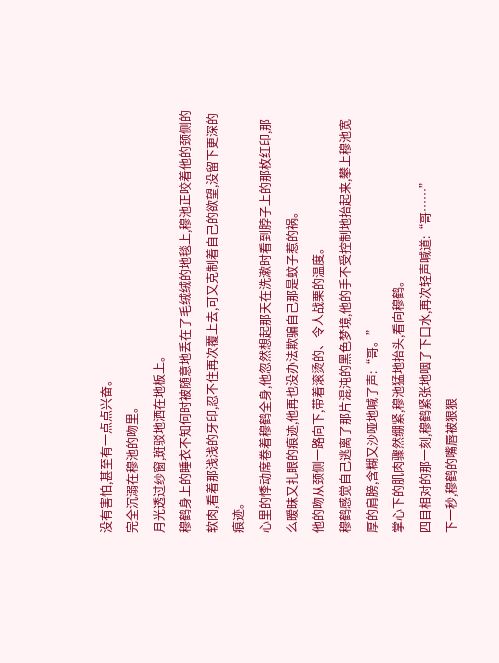没有害怕,甚至有一点点兴奋。
完全沉溺在穆池的吻里。
月光透过纱窗,斑驳地洒在地板上。
穆鹤身上的睡衣不知何时被随意地丢在了毛绒绒的地毯上,穆池正咬着他的颈侧的软肉,看着那浅浅的牙印,忍不住再次覆上去,可又克制着自己的欲望,没留下更深的痕迹。
心里的悸动席卷着穆鹤全身,他忽然想起那天在洗漱时看到脖子上的那枚红印,那么暧昧又扎眼的痕迹,他再也没办法欺骗自己那是蚊子惹的祸。
他的吻从颈侧一路向下,带着滚烫的、令人战栗的温度。
穆鹤感觉自己逃离了那片混沌的黑色梦境,他的手不受控制地抬起来,攀上穆池宽厚的肩膀,含糊又沙哑地喊了声:“哥。”
掌心下的肌肉骤然绷紧,穆池猛地抬头,看向穆鹤。
四目相对的那一刻,穆鹤紧张地咽了下口水,再次轻声喊道:“哥……”
下一秒,穆鹤的嘴唇被狠狠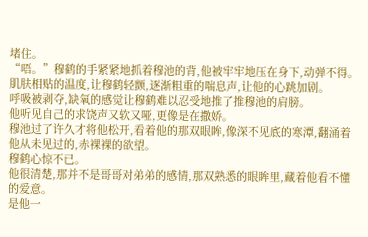堵住。
“唔。”穆鹤的手紧紧地抓着穆池的背,他被牢牢地压在身下,动弹不得。
肌肤相贴的温度,让穆鹤轻颤,逐渐粗重的喘息声,让他的心跳加剧。
呼吸被剥夺,缺氧的感觉让穆鹤难以忍受地推了推穆池的肩膀。
他听见自己的求饶声又软又哑,更像是在撒娇。
穆池过了许久才将他松开,看着他的那双眼眸,像深不见底的寒潭,翻涌着他从未见过的,赤裸裸的欲望。
穆鹤心惊不已。
他很清楚,那并不是哥哥对弟弟的感情,那双熟悉的眼眸里,藏着他看不懂的爱意。
是他一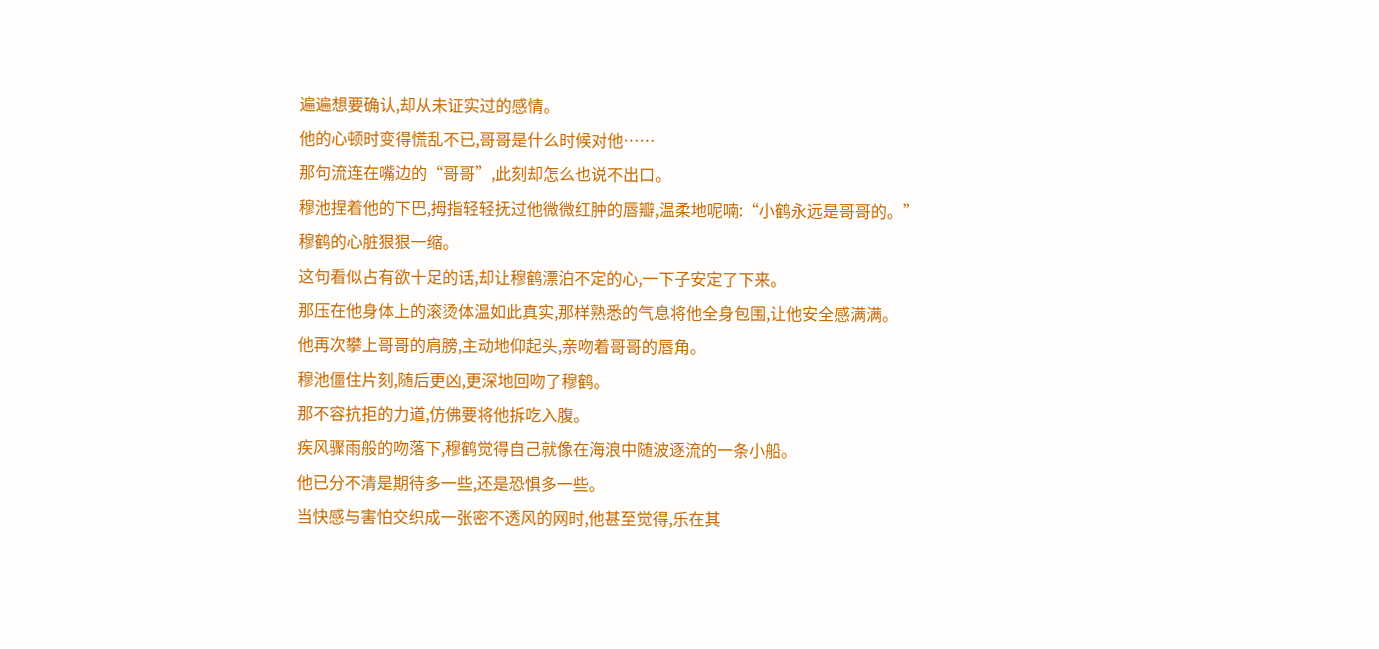遍遍想要确认,却从未证实过的感情。
他的心顿时变得慌乱不已,哥哥是什么时候对他……
那句流连在嘴边的“哥哥”,此刻却怎么也说不出口。
穆池捏着他的下巴,拇指轻轻抚过他微微红肿的唇瓣,温柔地呢喃:“小鹤永远是哥哥的。”
穆鹤的心脏狠狠一缩。
这句看似占有欲十足的话,却让穆鹤漂泊不定的心,一下子安定了下来。
那压在他身体上的滚烫体温如此真实,那样熟悉的气息将他全身包围,让他安全感满满。
他再次攀上哥哥的肩膀,主动地仰起头,亲吻着哥哥的唇角。
穆池僵住片刻,随后更凶,更深地回吻了穆鹤。
那不容抗拒的力道,仿佛要将他拆吃入腹。
疾风骤雨般的吻落下,穆鹤觉得自己就像在海浪中随波逐流的一条小船。
他已分不清是期待多一些,还是恐惧多一些。
当快感与害怕交织成一张密不透风的网时,他甚至觉得,乐在其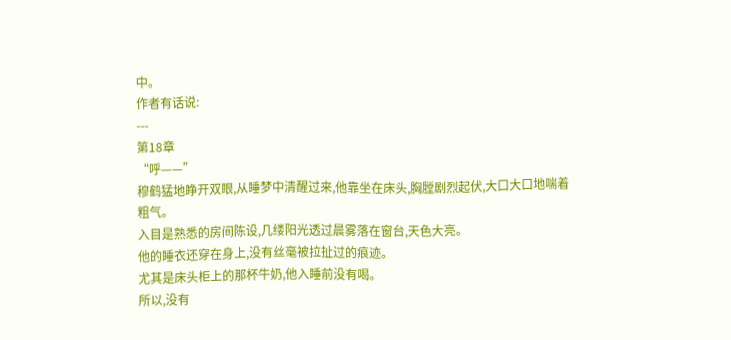中。
作者有话说:
---
第18章
“呼——”
穆鹤猛地睁开双眼,从睡梦中清醒过来,他靠坐在床头,胸膛剧烈起伏,大口大口地喘着粗气。
入目是熟悉的房间陈设,几缕阳光透过晨雾落在窗台,天色大亮。
他的睡衣还穿在身上,没有丝毫被拉扯过的痕迹。
尤其是床头柜上的那杯牛奶,他入睡前没有喝。
所以,没有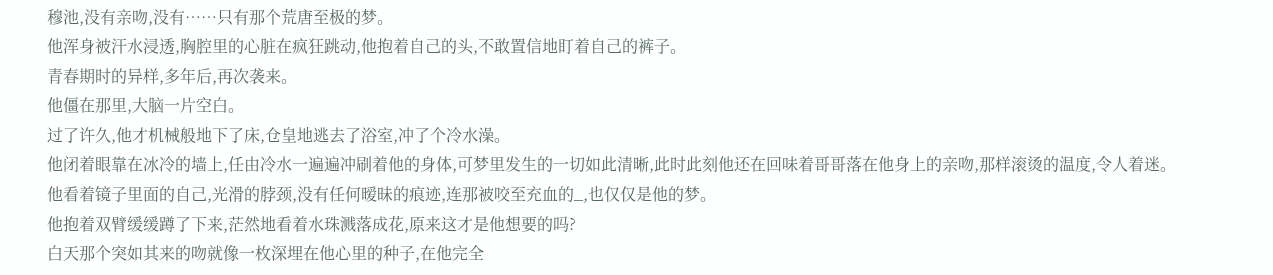穆池,没有亲吻,没有……只有那个荒唐至极的梦。
他浑身被汗水浸透,胸腔里的心脏在疯狂跳动,他抱着自己的头,不敢置信地盯着自己的裤子。
青春期时的异样,多年后,再次袭来。
他僵在那里,大脑一片空白。
过了许久,他才机械般地下了床,仓皇地逃去了浴室,冲了个冷水澡。
他闭着眼靠在冰冷的墙上,任由冷水一遍遍冲刷着他的身体,可梦里发生的一切如此清晰,此时此刻他还在回味着哥哥落在他身上的亲吻,那样滚烫的温度,令人着迷。
他看着镜子里面的自己,光滑的脖颈,没有任何暧昧的痕迹,连那被咬至充血的_,也仅仅是他的梦。
他抱着双臂缓缓蹲了下来,茫然地看着水珠溅落成花,原来这才是他想要的吗?
白天那个突如其来的吻就像一枚深埋在他心里的种子,在他完全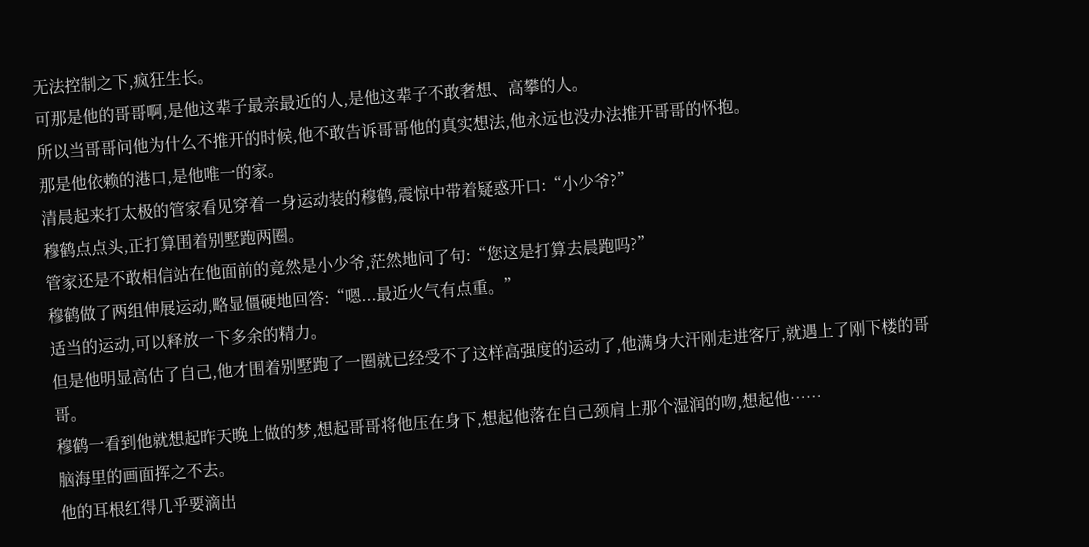无法控制之下,疯狂生长。
可那是他的哥哥啊,是他这辈子最亲最近的人,是他这辈子不敢奢想、高攀的人。
所以当哥哥问他为什么不推开的时候,他不敢告诉哥哥他的真实想法,他永远也没办法推开哥哥的怀抱。
那是他依赖的港口,是他唯一的家。
清晨起来打太极的管家看见穿着一身运动装的穆鹤,震惊中带着疑惑开口:“小少爷?”
穆鹤点点头,正打算围着别墅跑两圈。
管家还是不敢相信站在他面前的竟然是小少爷,茫然地问了句:“您这是打算去晨跑吗?”
穆鹤做了两组伸展运动,略显僵硬地回答:“嗯...最近火气有点重。”
适当的运动,可以释放一下多余的精力。
但是他明显高估了自己,他才围着别墅跑了一圈就已经受不了这样高强度的运动了,他满身大汗刚走进客厅,就遇上了刚下楼的哥哥。
穆鹤一看到他就想起昨天晚上做的梦,想起哥哥将他压在身下,想起他落在自己颈肩上那个湿润的吻,想起他……
脑海里的画面挥之不去。
他的耳根红得几乎要滴出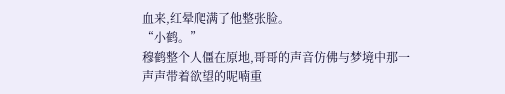血来,红晕爬满了他整张脸。
“小鹤。”
穆鹤整个人僵在原地,哥哥的声音仿佛与梦境中那一声声带着欲望的呢喃重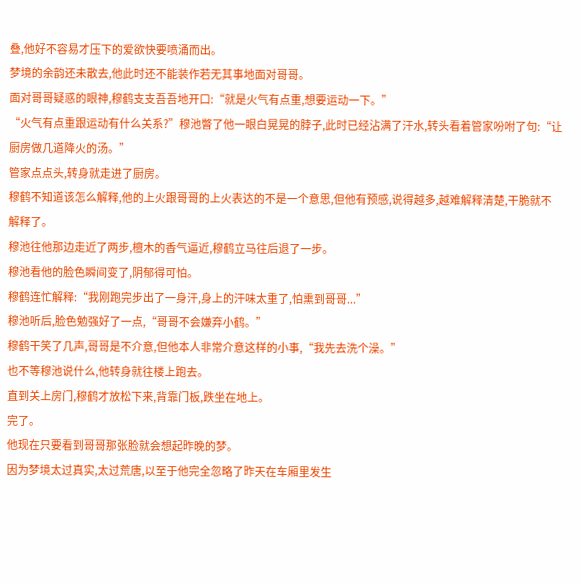叠,他好不容易才压下的爱欲快要喷涌而出。
梦境的余韵还未散去,他此时还不能装作若无其事地面对哥哥。
面对哥哥疑惑的眼神,穆鹤支支吾吾地开口:“就是火气有点重,想要运动一下。”
“火气有点重跟运动有什么关系?”穆池瞥了他一眼白晃晃的脖子,此时已经沾满了汗水,转头看着管家吩咐了句:“让厨房做几道降火的汤。”
管家点点头,转身就走进了厨房。
穆鹤不知道该怎么解释,他的上火跟哥哥的上火表达的不是一个意思,但他有预感,说得越多,越难解释清楚,干脆就不解释了。
穆池往他那边走近了两步,檀木的香气逼近,穆鹤立马往后退了一步。
穆池看他的脸色瞬间变了,阴郁得可怕。
穆鹤连忙解释:“我刚跑完步出了一身汗,身上的汗味太重了,怕熏到哥哥...”
穆池听后,脸色勉强好了一点,“哥哥不会嫌弃小鹤。”
穆鹤干笑了几声,哥哥是不介意,但他本人非常介意这样的小事,“我先去洗个澡。”
也不等穆池说什么,他转身就往楼上跑去。
直到关上房门,穆鹤才放松下来,背靠门板,跌坐在地上。
完了。
他现在只要看到哥哥那张脸就会想起昨晚的梦。
因为梦境太过真实,太过荒唐,以至于他完全忽略了昨天在车厢里发生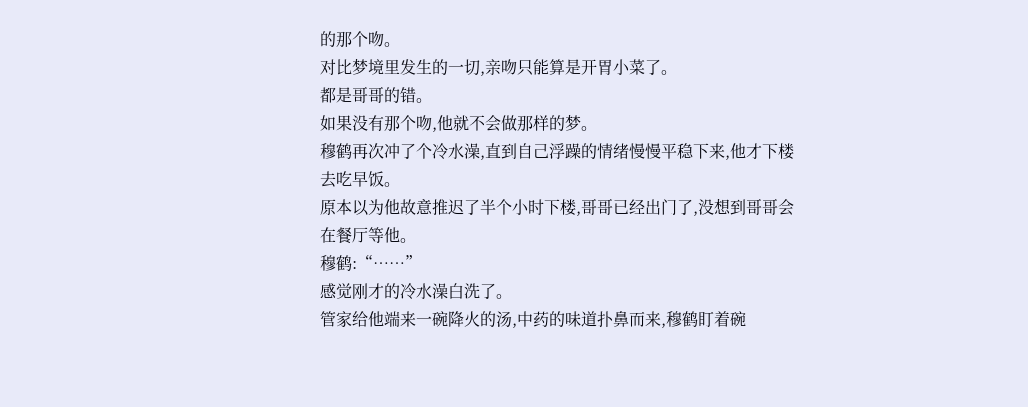的那个吻。
对比梦境里发生的一切,亲吻只能算是开胃小菜了。
都是哥哥的错。
如果没有那个吻,他就不会做那样的梦。
穆鹤再次冲了个冷水澡,直到自己浮躁的情绪慢慢平稳下来,他才下楼去吃早饭。
原本以为他故意推迟了半个小时下楼,哥哥已经出门了,没想到哥哥会在餐厅等他。
穆鹤:“……”
感觉刚才的冷水澡白洗了。
管家给他端来一碗降火的汤,中药的味道扑鼻而来,穆鹤盯着碗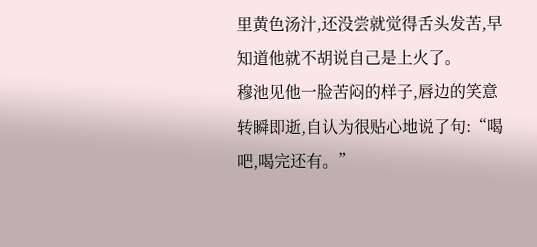里黄色汤汁,还没尝就觉得舌头发苦,早知道他就不胡说自己是上火了。
穆池见他一脸苦闷的样子,唇边的笑意转瞬即逝,自认为很贴心地说了句:“喝吧,喝完还有。”